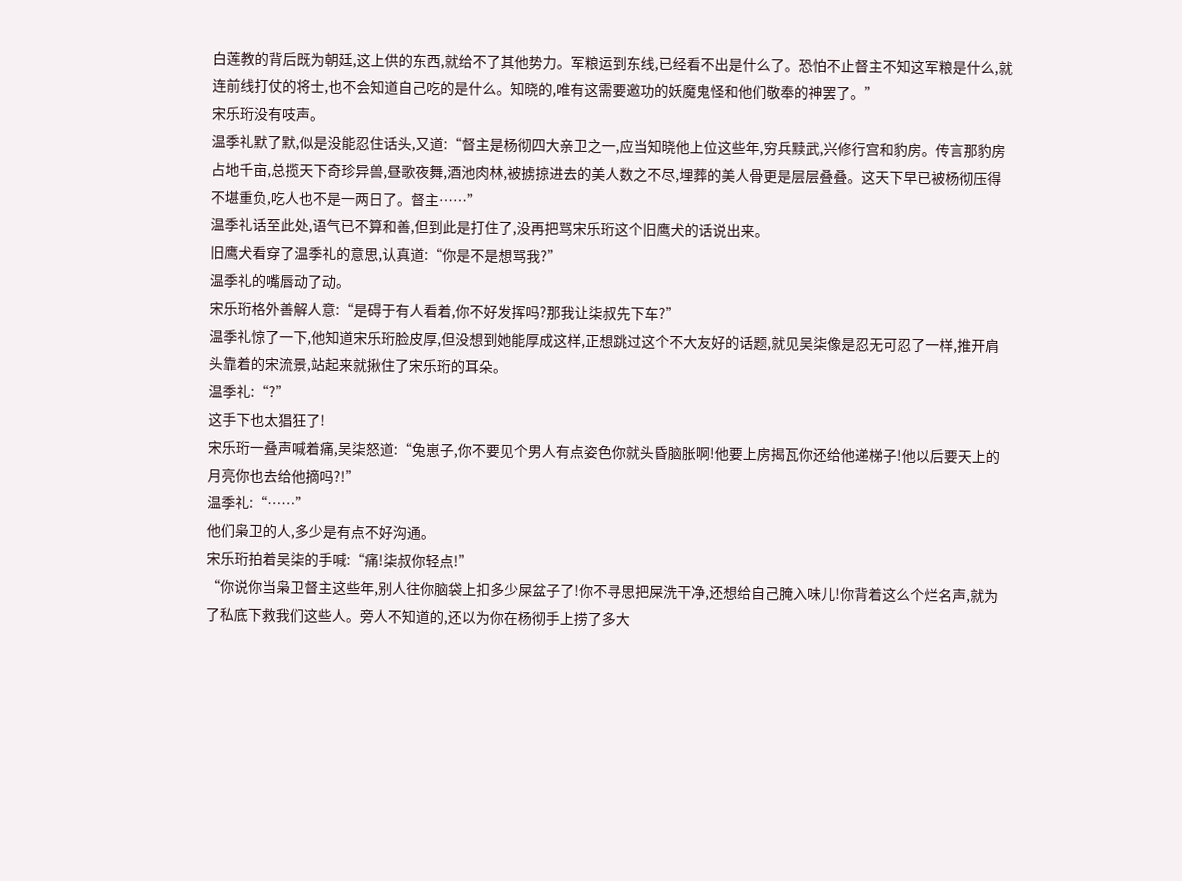白莲教的背后既为朝廷,这上供的东西,就给不了其他势力。军粮运到东线,已经看不出是什么了。恐怕不止督主不知这军粮是什么,就连前线打仗的将士,也不会知道自己吃的是什么。知晓的,唯有这需要邀功的妖魔鬼怪和他们敬奉的神罢了。”
宋乐珩没有吱声。
温季礼默了默,似是没能忍住话头,又道:“督主是杨彻四大亲卫之一,应当知晓他上位这些年,穷兵黩武,兴修行宫和豹房。传言那豹房占地千亩,总揽天下奇珍异兽,昼歌夜舞,酒池肉林,被掳掠进去的美人数之不尽,埋葬的美人骨更是层层叠叠。这天下早已被杨彻压得不堪重负,吃人也不是一两日了。督主……”
温季礼话至此处,语气已不算和善,但到此是打住了,没再把骂宋乐珩这个旧鹰犬的话说出来。
旧鹰犬看穿了温季礼的意思,认真道:“你是不是想骂我?”
温季礼的嘴唇动了动。
宋乐珩格外善解人意:“是碍于有人看着,你不好发挥吗?那我让柒叔先下车?”
温季礼惊了一下,他知道宋乐珩脸皮厚,但没想到她能厚成这样,正想跳过这个不大友好的话题,就见吴柒像是忍无可忍了一样,推开肩头靠着的宋流景,站起来就揪住了宋乐珩的耳朵。
温季礼:“?”
这手下也太猖狂了!
宋乐珩一叠声喊着痛,吴柒怒道:“兔崽子,你不要见个男人有点姿色你就头昏脑胀啊!他要上房揭瓦你还给他递梯子!他以后要天上的月亮你也去给他摘吗?!”
温季礼:“……”
他们枭卫的人,多少是有点不好沟通。
宋乐珩拍着吴柒的手喊:“痛!柒叔你轻点!”
“你说你当枭卫督主这些年,别人往你脑袋上扣多少屎盆子了!你不寻思把屎洗干净,还想给自己腌入味儿!你背着这么个烂名声,就为了私底下救我们这些人。旁人不知道的,还以为你在杨彻手上捞了多大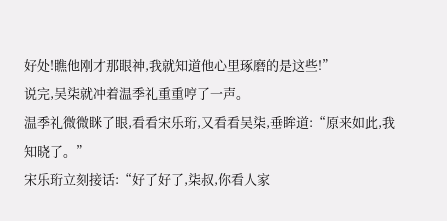好处!瞧他刚才那眼神,我就知道他心里琢磨的是这些!”
说完,吴柒就冲着温季礼重重哼了一声。
温季礼微微眯了眼,看看宋乐珩,又看看吴柒,垂眸道:“原来如此,我知晓了。”
宋乐珩立刻接话:“好了好了,柒叔,你看人家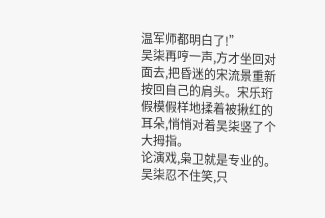温军师都明白了!”
吴柒再哼一声,方才坐回对面去,把昏迷的宋流景重新按回自己的肩头。宋乐珩假模假样地揉着被揪红的耳朵,悄悄对着吴柒竖了个大拇指。
论演戏,枭卫就是专业的。
吴柒忍不住笑,只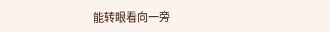能转眼看向一旁